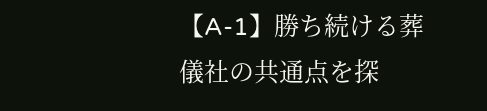【A-1】勝ち続ける葬儀社の共通点を探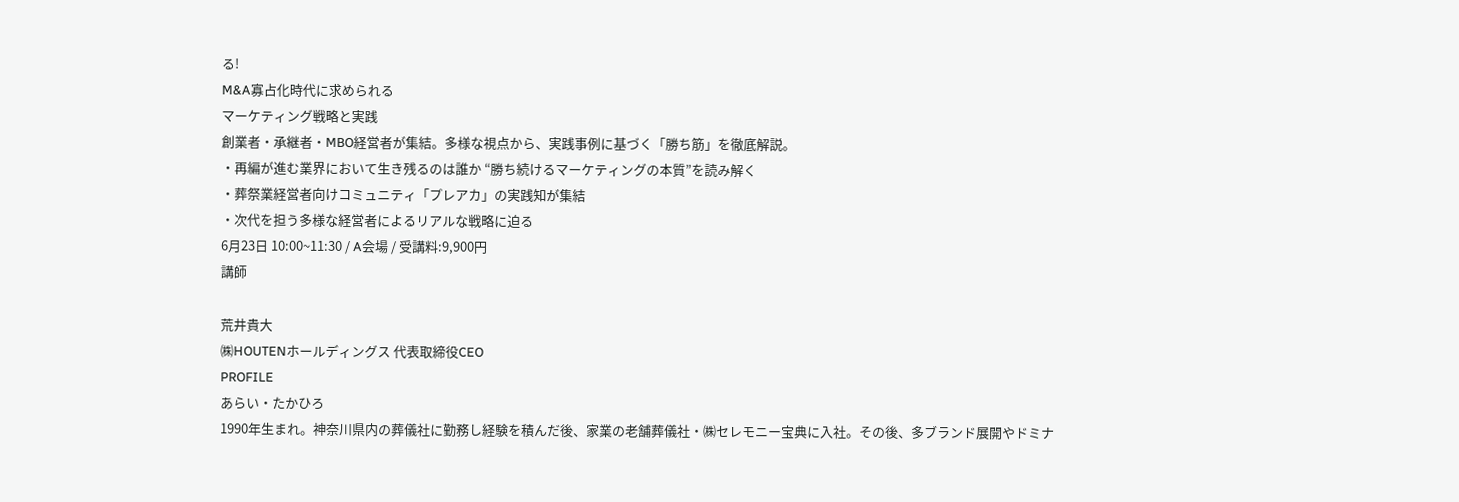る!
M&A寡占化時代に求められる
マーケティング戦略と実践
創業者・承継者・MBO経営者が集結。多様な視点から、実践事例に基づく「勝ち筋」を徹底解説。
・再編が進む業界において生き残るのは誰か “勝ち続けるマーケティングの本質”を読み解く
・葬祭業経営者向けコミュニティ「プレアカ」の実践知が集結
・次代を担う多様な経営者によるリアルな戦略に迫る
6月23日 10:00~11:30 / A会場 / 受講料:9,900円
講師

荒井貴大
㈱HOUTENホールディングス 代表取締役CEO
PROFILE
あらい・たかひろ
1990年生まれ。神奈川県内の葬儀社に勤務し経験を積んだ後、家業の老舗葬儀社・㈱セレモニー宝典に入社。その後、多ブランド展開やドミナ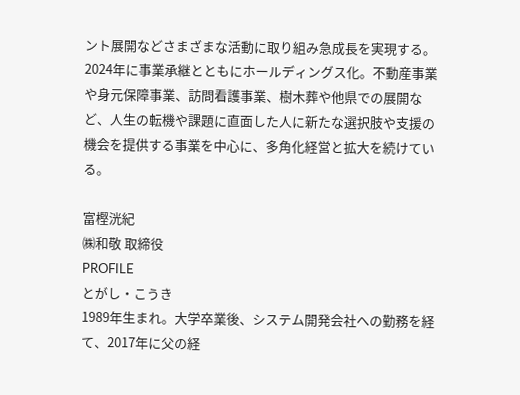ント展開などさまざまな活動に取り組み急成長を実現する。2024年に事業承継とともにホールディングス化。不動産事業や身元保障事業、訪問看護事業、樹木葬や他県での展開など、人生の転機や課題に直面した人に新たな選択肢や支援の機会を提供する事業を中心に、多角化経営と拡大を続けている。

富樫洸紀
㈱和敬 取締役
PROFILE
とがし・こうき
1989年生まれ。大学卒業後、システム開発会社への勤務を経て、2017年に父の経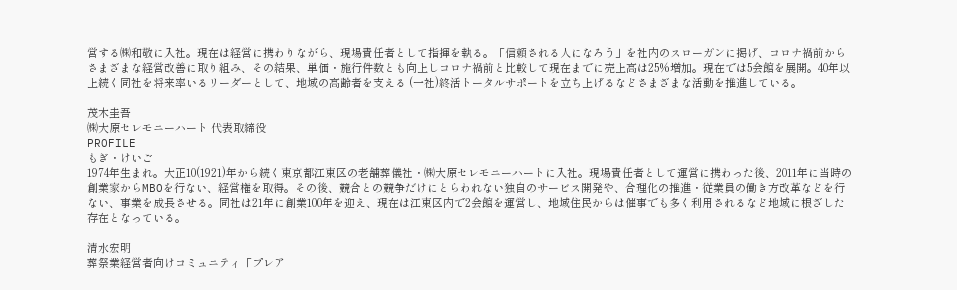営する㈱和敬に入社。現在は経営に携わりながら、現場責任者として指揮を執る。「信頼される人になろう」を社内のスローガンに掲げ、コロナ禍前からさまざまな経営改善に取り組み、その結果、単価・施行件数とも向上しコロナ禍前と比較して現在までに売上高は25%増加。現在では5会館を展開。40年以上続く同社を将来率いるリーダーとして、地域の高齢者を支える (一社)終活トータルサポートを立ち上げるなどさまざまな活動を推進している。

茂木圭吾
㈱大原セレモニーハート 代表取締役
PROFILE
もぎ・けいご
1974年生まれ。大正10(1921)年から続く東京都江東区の老舗葬儀社・㈱大原セレモニーハートに入社。現場責任者として運営に携わった後、2011年に当時の創業家からMBOを行ない、経営権を取得。その後、競合との競争だけにとらわれない独自のサービス開発や、合理化の推進・従業員の働き方改革などを行ない、事業を成長させる。同社は21年に創業100年を迎え、現在は江東区内で2会館を運営し、地域住民からは催事でも多く利用されるなど地域に根ざした存在となっている。

清水宏明
葬祭業経営者向けコミュニティ「プレア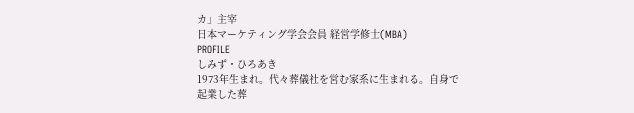カ」主宰
日本マーケティング学会会員 経営学修士(MBA)
PROFILE
しみず・ひろあき
1973年生まれ。代々葬儀社を営む家系に生まれる。自身で起業した葬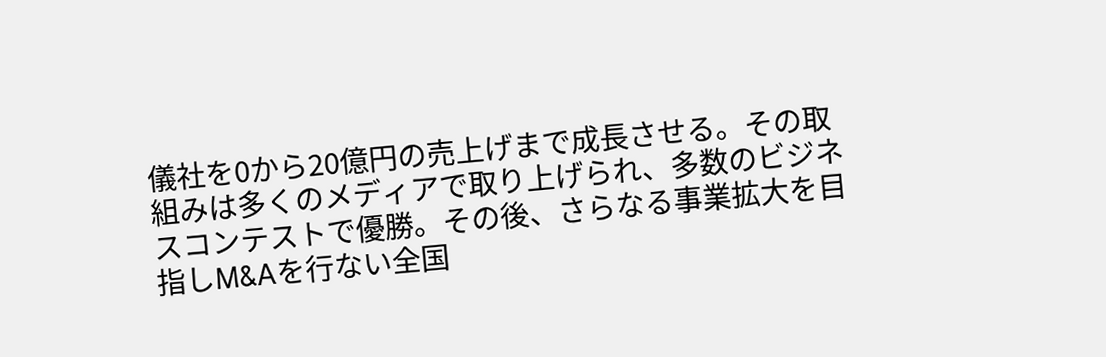儀社を0から20億円の売上げまで成長させる。その取組みは多くのメディアで取り上げられ、多数のビジネスコンテストで優勝。その後、さらなる事業拡大を目指しM&Aを行ない全国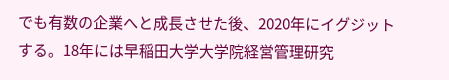でも有数の企業へと成長させた後、2020年にイグジットする。18年には早稲田大学大学院経営管理研究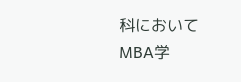科においてMBA学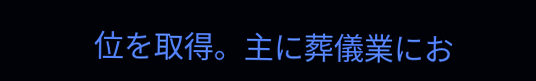位を取得。主に葬儀業にお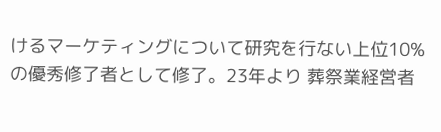けるマーケティングについて研究を行ない上位10%の優秀修了者として修了。23年より 葬祭業経営者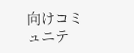向けコミュニテ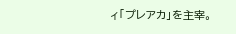ィ「プレアカ」を主宰。